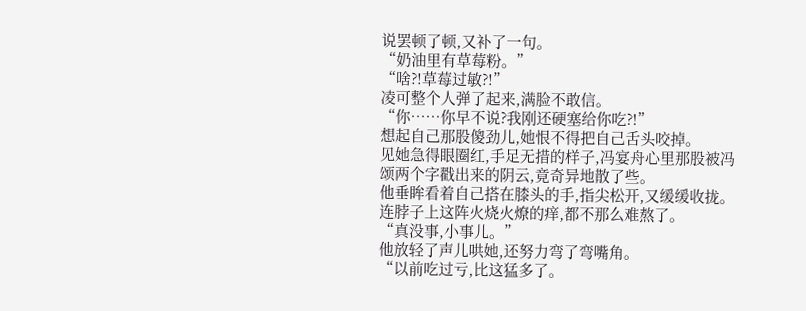说罢顿了顿,又补了一句。
“奶油里有草莓粉。”
“啥?!草莓过敏?!”
凌可整个人弹了起来,满脸不敢信。
“你……你早不说?我刚还硬塞给你吃?!”
想起自己那股傻劲儿,她恨不得把自己舌头咬掉。
见她急得眼圈红,手足无措的样子,冯宴舟心里那股被冯颂两个字戳出来的阴云,竟奇异地散了些。
他垂眸看着自己搭在膝头的手,指尖松开,又缓缓收拢。
连脖子上这阵火烧火燎的痒,都不那么难熬了。
“真没事,小事儿。”
他放轻了声儿哄她,还努力弯了弯嘴角。
“以前吃过亏,比这猛多了。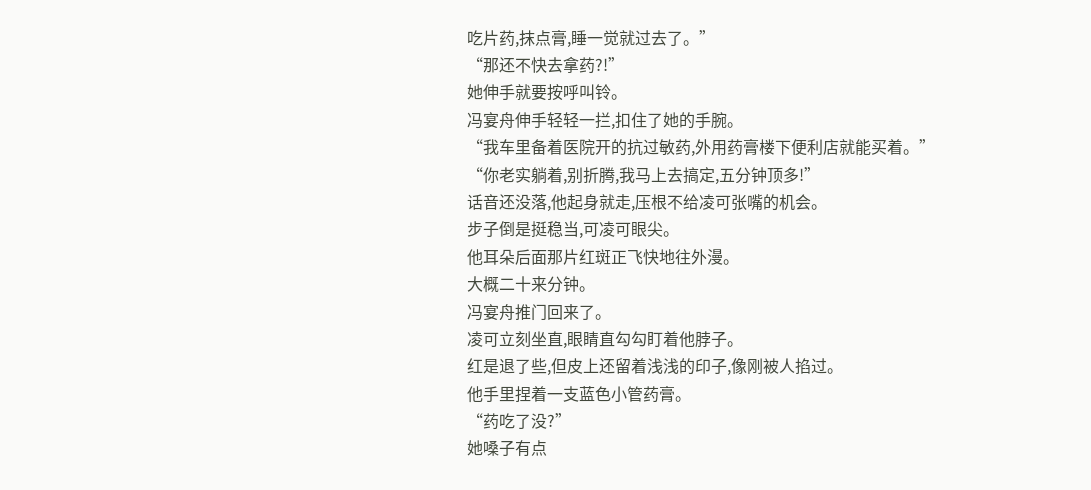吃片药,抹点膏,睡一觉就过去了。”
“那还不快去拿药?!”
她伸手就要按呼叫铃。
冯宴舟伸手轻轻一拦,扣住了她的手腕。
“我车里备着医院开的抗过敏药,外用药膏楼下便利店就能买着。”
“你老实躺着,别折腾,我马上去搞定,五分钟顶多!”
话音还没落,他起身就走,压根不给凌可张嘴的机会。
步子倒是挺稳当,可凌可眼尖。
他耳朵后面那片红斑正飞快地往外漫。
大概二十来分钟。
冯宴舟推门回来了。
凌可立刻坐直,眼睛直勾勾盯着他脖子。
红是退了些,但皮上还留着浅浅的印子,像刚被人掐过。
他手里捏着一支蓝色小管药膏。
“药吃了没?”
她嗓子有点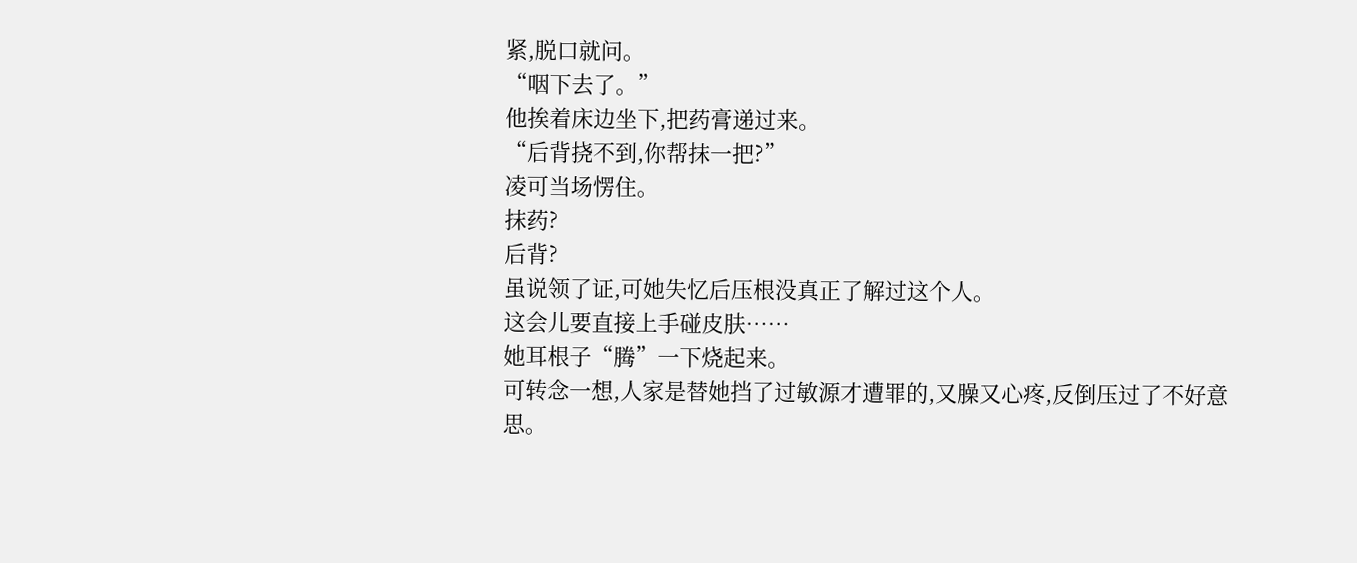紧,脱口就问。
“咽下去了。”
他挨着床边坐下,把药膏递过来。
“后背挠不到,你帮抹一把?”
凌可当场愣住。
抹药?
后背?
虽说领了证,可她失忆后压根没真正了解过这个人。
这会儿要直接上手碰皮肤……
她耳根子“腾”一下烧起来。
可转念一想,人家是替她挡了过敏源才遭罪的,又臊又心疼,反倒压过了不好意思。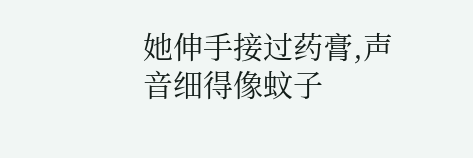她伸手接过药膏,声音细得像蚊子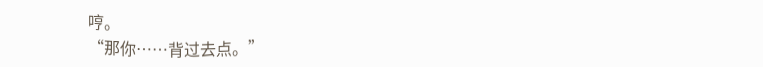哼。
“那你……背过去点。”